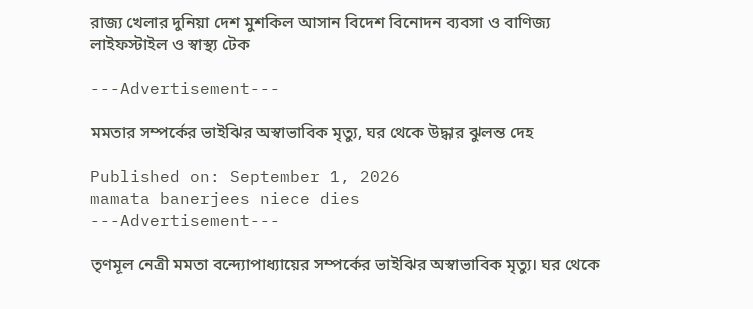রাজ্য খেলার দুনিয়া দেশ মুশকিল আসান বিদেশ বিনোদন ব্যবসা ও বাণিজ্য লাইফস্টাইল ও স্বাস্থ্য টেক

---Advertisement---

মমতার সম্পর্কের ভাইঝির অস্বাভাবিক মৃত্যু, ঘর থেকে উদ্ধার ঝুলন্ত দেহ

Published on: September 1, 2026
mamata banerjees niece dies
---Advertisement---

তৃণমূল নেত্রী মমতা বন্দ্যোপাধ্যায়ের সম্পর্কের ভাইঝির অস্বাভাবিক মৃত্যু। ঘর থেকে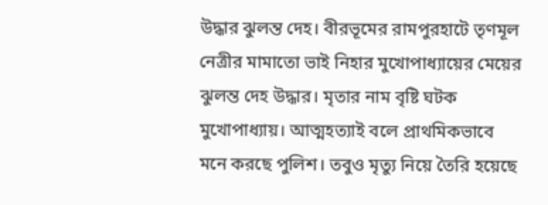উদ্ধার ঝুলন্ত দেহ। বীরভূমের রামপুরহাটে তৃণমূল নেত্রীর মামাতো ভাই নিহার মুখোপাধ্যায়ের মেয়ের ঝুলন্ত দেহ উদ্ধার। মৃতার নাম বৃষ্টি ঘটক মুখোপাধ্যায়। আত্মহত্যাই বলে প্রাথমিকভাবে মনে করছে পুলিশ। তবুও মৃত্যু নিয়ে তৈরি হয়েছে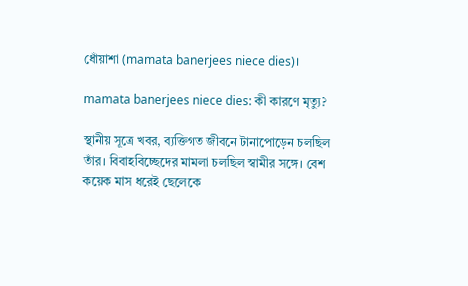ধোঁয়াশা (mamata banerjees niece dies)।

mamata banerjees niece dies: কী কারণে মৃত্যু?

স্থানীয় সূত্রে খবর, ব্যক্তিগত জীবনে টানাপোড়েন চলছিল তাঁর। বিবাহবিচ্ছেদের মামলা চলছিল স্বামীর সঙ্গে। বেশ কয়েক মাস ধরেই ছেলেকে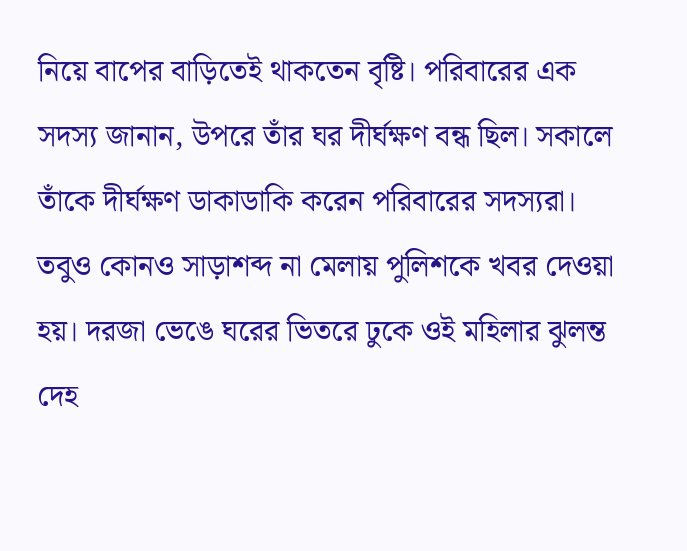নিয়ে বাপের বাড়িতেই থাকতেন বৃষ্টি। পরিবারের এক সদস্য জানান, উপরে তাঁর ঘর দীর্ঘক্ষণ বন্ধ ছিল। সকালে তাঁকে দীর্ঘক্ষণ ডাকাডাকি করেন পরিবারের সদস্যরা। তবুও কোনও সাড়াশব্দ না মেলায় পুলিশকে খবর দেওয়া হয়। দরজা ভেঙে ঘরের ভিতরে ঢুকে ওই মহিলার ঝুলন্ত দেহ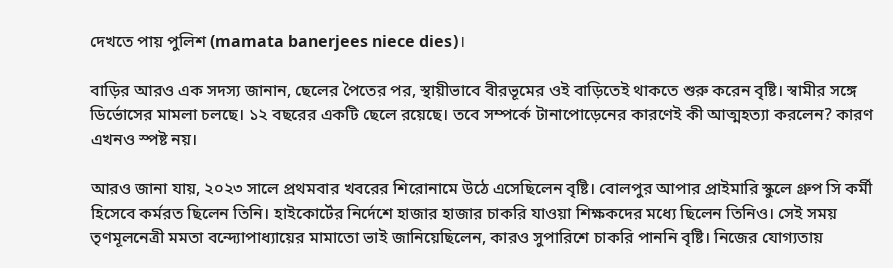দেখতে পায় পুলিশ (mamata banerjees niece dies)।

বাড়ির আরও এক সদস্য জানান, ছেলের পৈতের পর, স্থায়ীভাবে বীরভূমের ওই বাড়িতেই থাকতে শুরু করেন বৃষ্টি। স্বামীর সঙ্গে ডির্ভোসের মামলা চলছে। ১২ বছরের একটি ছেলে রয়েছে। তবে সম্পর্কে টানাপোড়েনের কারণেই কী আত্মহত্যা করলেন? কারণ এখনও স্পষ্ট নয়।

আরও জানা যায়, ২০২৩ সালে প্রথমবার খবরের শিরোনামে উঠে এসেছিলেন বৃষ্টি। বোলপুর আপার প্রাইমারি স্কুলে গ্রুপ সি কর্মী হিসেবে কর্মরত ছিলেন তিনি। হাইকোর্টের নির্দেশে হাজার হাজার চাকরি যাওয়া শিক্ষকদের মধ্যে ছিলেন তিনিও। সেই সময় তৃণমূলনেত্রী মমতা বন্দ্যোপাধ্যায়ের মামাতো ভাই জানিয়েছিলেন, কারও সুপারিশে চাকরি পাননি বৃষ্টি। নিজের যোগ্যতায়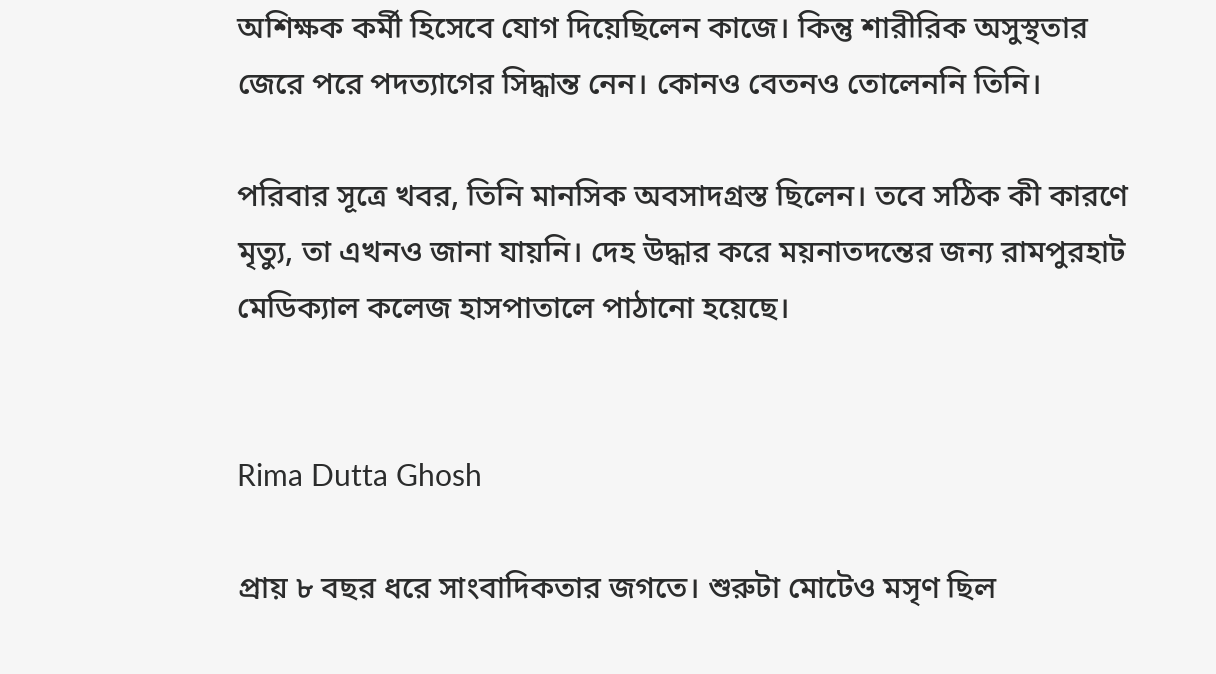অশিক্ষক কর্মী হিসেবে যোগ দিয়েছিলেন কাজে। কিন্তু শারীরিক অসুস্থতার জেরে পরে পদত্যাগের সিদ্ধান্ত নেন। কোনও বেতনও তোলেননি তিনি।

পরিবার সূত্রে খবর, তিনি মানসিক অবসাদগ্রস্ত ছিলেন। তবে সঠিক কী কারণে মৃত্যু, তা এখনও জানা যায়নি। দেহ উদ্ধার করে ময়নাতদন্তের জন্য রামপুরহাট মেডিক্যাল কলেজ হাসপাতালে পাঠানো হয়েছে।


Rima Dutta Ghosh

প্রায় ৮ বছর ধরে সাংবাদিকতার জগতে। শুরুটা মোটেও মসৃণ ছিল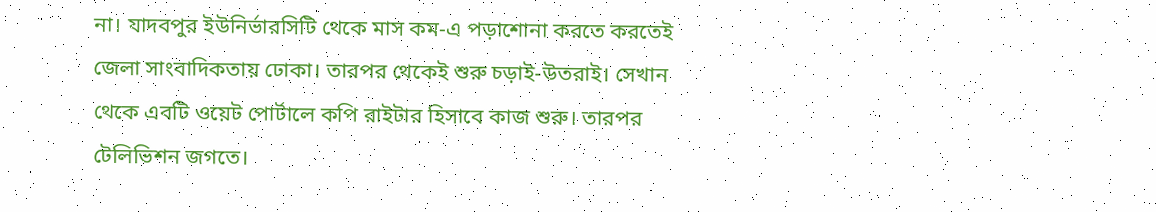না। যাদবপুর ইউনির্ভারসিটি থেকে মাস কম-এ পড়াশোনা করতে করতেই জেলা সাংবাদিকতায় ঢোকা। তারপর থেকেই শুরু চড়াই-উতরাই। সেখান থেকে এবটি ওয়েট পোর্টালে কপি রাইটার হিসাবে কাজ শুরু। তারপর টেলিভিশন জগতে।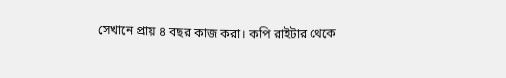সেখানে প্রায় ৪ বছর কাজ করা। কপি রাইটার থেকে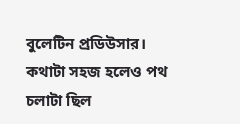বুলেটিন প্রডিউসার। কথাটা সহজ হলেও পথ চলাটা ছিল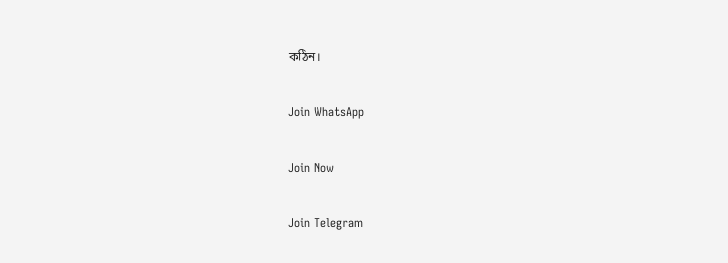কঠিন।

Join WhatsApp

Join Now

Join Telegram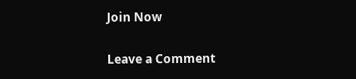Join Now

Leave a Comment